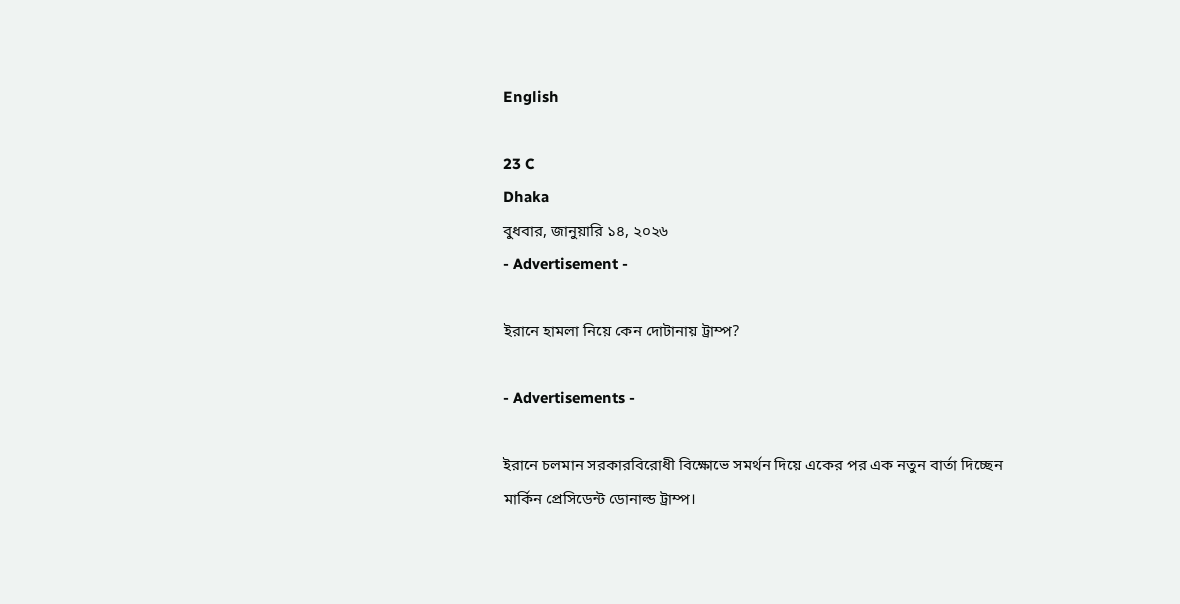English

23 C
Dhaka
বুধবার, জানুয়ারি ১৪, ২০২৬
- Advertisement -

ইরানে হামলা নিয়ে কেন দোটানায় ট্রাম্প?

- Advertisements -

ইরানে চলমান সরকারবিরোধী বিক্ষোভে সমর্থন দিয়ে একের পর এক নতুন বার্তা দিচ্ছেন মার্কিন প্রেসিডেন্ট ডোনাল্ড ট্রাম্প।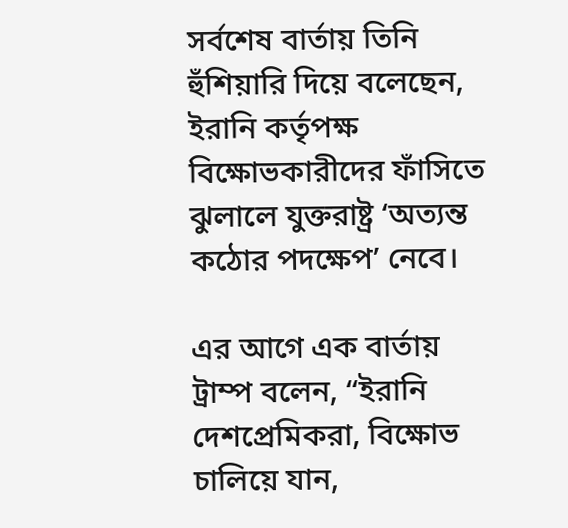সর্বশেষ বার্তায় তিনি হুঁশিয়ারি দিয়ে বলেছেন, ইরানি কর্তৃপক্ষ বিক্ষোভকারীদের ফাঁসিতে ঝুলালে যুক্তরাষ্ট্র ‘অত্যন্ত কঠোর পদক্ষেপ’ নেবে।

এর আগে এক বার্তায় ট্রাম্প বলেন, “ইরানি দেশপ্রেমিকরা, বিক্ষোভ চালিয়ে যান,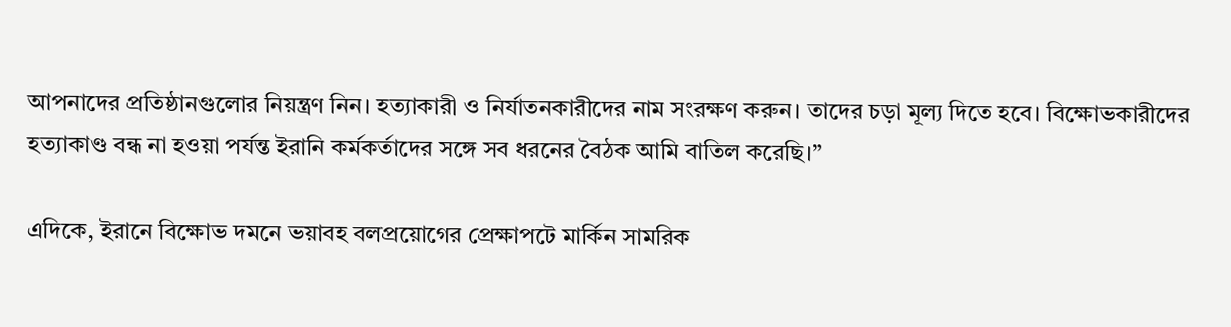আপনাদের প্রতিষ্ঠানগুলোর নিয়ন্ত্রণ নিন। হত্যাকারী ও নির্যাতনকারীদের নাম সংরক্ষণ করুন। তাদের চড়া মূল্য দিতে হবে। বিক্ষোভকারীদের হত্যাকাণ্ড বন্ধ না হওয়া পর্যন্ত ইরানি কর্মকর্তাদের সঙ্গে সব ধরনের বৈঠক আমি বাতিল করেছি।”

এদিকে, ইরানে বিক্ষোভ দমনে ভয়াবহ বলপ্রয়োগের প্রেক্ষাপটে মার্কিন সামরিক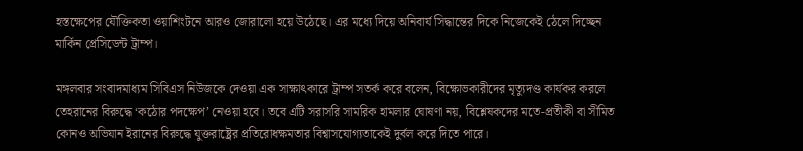হস্তক্ষেপের যৌক্তিকতা ওয়াশিংটনে আরও জোরালো হয়ে উঠেছে। এর মধ্যে দিয়ে অনিবার্য সিদ্ধান্তের দিকে নিজেকেই ঠেলে দিচ্ছেন মার্কিন প্রেসিডেন্ট ট্রাম্প।

মঙ্গলবার সংবাদমাধ্যম সিবিএস নিউজকে দেওয়া এক সাক্ষাৎকারে ট্রাম্প সতর্ক করে বলেন, বিক্ষোভকারীদের মৃত্যুদণ্ড কার্যকর করলে তেহরানের বিরুদ্ধে ‘কঠোর পদক্ষেপ’ নেওয়া হবে। তবে এটি সরাসরি সামরিক হামলার ঘোষণা নয়, বিশ্লেষকদের মতে-প্রতীকী বা সীমিত কোনও অভিযান ইরানের বিরুদ্ধে যুক্তরাষ্ট্রের প্রতিরোধক্ষমতার বিশ্বাসযোগ্যতাকেই দুর্বল করে দিতে পারে।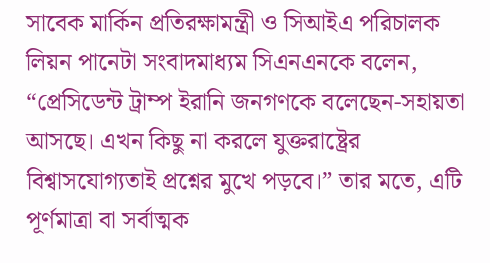সাবেক মার্কিন প্রতিরক্ষামন্ত্রী ও সিআইএ পরিচালক লিয়ন পানেটা সংবাদমাধ্যম সিএনএনকে বলেন, “প্রেসিডেন্ট ট্রাম্প ইরানি জনগণকে বলেছেন-সহায়তা আসছে। এখন কিছু না করলে যুক্তরাষ্ট্রের বিশ্বাসযোগ্যতাই প্রশ্নের মুখে পড়বে।” তার মতে, এটি পূর্ণমাত্রা বা সর্বাত্মক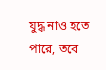যুদ্ধ নাও হতে পারে, তবে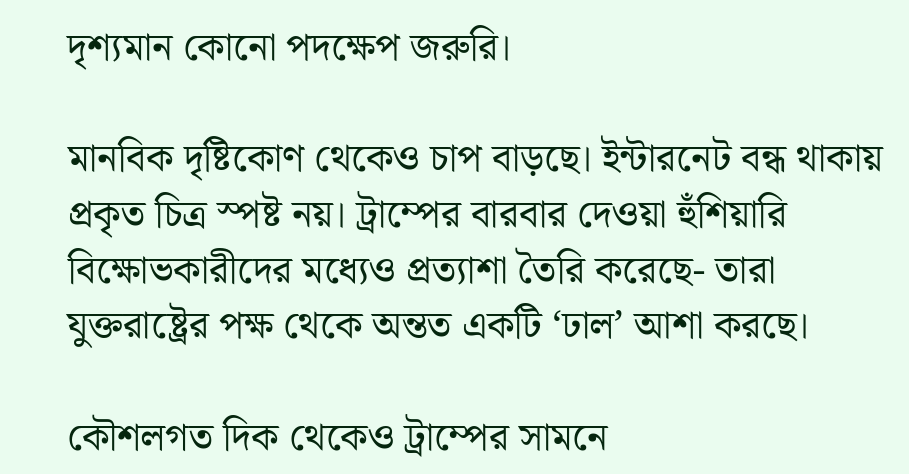দৃশ্যমান কোনো পদক্ষেপ জরুরি।

মানবিক দৃষ্টিকোণ থেকেও চাপ বাড়ছে। ইন্টারনেট বন্ধ থাকায় প্রকৃত চিত্র স্পষ্ট নয়। ট্রাম্পের বারবার দেওয়া হুঁশিয়ারি বিক্ষোভকারীদের মধ্যেও প্রত্যাশা তৈরি করেছে- তারা যুক্তরাষ্ট্রের পক্ষ থেকে অন্তত একটি ‘ঢাল’ আশা করছে।

কৌশলগত দিক থেকেও ট্রাম্পের সামনে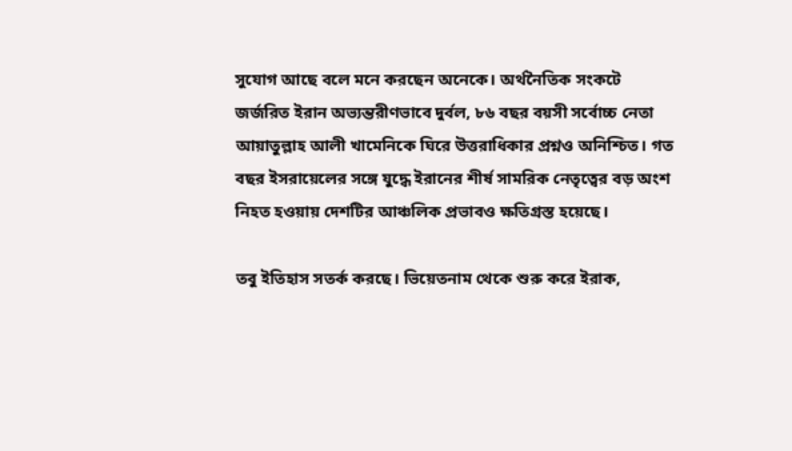সুযোগ আছে বলে মনে করছেন অনেকে। অর্থনৈতিক সংকটে জর্জরিত ইরান অভ্যন্তরীণভাবে দুর্বল, ৮৬ বছর বয়সী সর্বোচ্চ নেতা আয়াতুল্লাহ আলী খামেনিকে ঘিরে উত্তরাধিকার প্রশ্নও অনিশ্চিত। গত বছর ইসরায়েলের সঙ্গে যুদ্ধে ইরানের শীর্ষ সামরিক নেতৃত্বের বড় অংশ নিহত হওয়ায় দেশটির আঞ্চলিক প্রভাবও ক্ষতিগ্রস্ত হয়েছে।

তবু ইতিহাস সতর্ক করছে। ভিয়েতনাম থেকে শুরু করে ইরাক,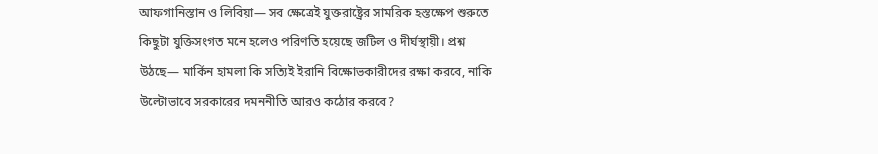আফগানিস্তান ও লিবিয়া— সব ক্ষেত্রেই যুক্তরাষ্ট্রের সামরিক হস্তক্ষেপ শুরুতে কিছুটা যুক্তিসংগত মনে হলেও পরিণতি হয়েছে জটিল ও দীর্ঘস্থায়ী। প্রশ্ন উঠছে— মার্কিন হামলা কি সত্যিই ইরানি বিক্ষোভকারীদের রক্ষা করবে, নাকি উল্টোভাবে সরকারের দমননীতি আরও কঠোর করবে?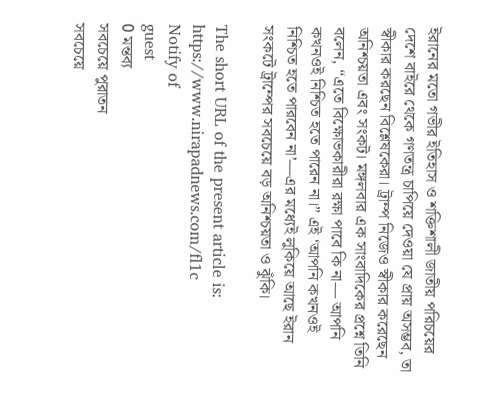ইরানের মতো গভীর ইতিহাস ও শক্তিশালী জাতীয় পরিচয়ের দেশে বাইরে থেকে গণতন্ত্র চাপিয়ে দেওয়া যে প্রায় অসম্ভব, তা স্বীকার করছেন বিশ্লেষকেরা। ট্রাম্প নিজেও স্বীকার করেছেন অনিশ্চয়তা এবং সংকট। মঙ্গলবার এক সাংবাদিকের প্রশ্নে তিনি বলেন, “এতে বিক্ষোভকারীরা রক্ষা পাবে কি না— আপনি কখনওই নিশ্চিত হতে পারেন না।” এই ‘আপনি কখনওই নিশ্চিত হতে পারবেন না’—এর মধ্যেই লুকিয়ে আছে ইরান সংকটে ট্রাম্পের সবচেয়ে বড় অনিশ্চয়তা ও ঝুঁকি।

The short URL of the present article is: https://www.nirapadnews.com/fl1c
Notify of
guest
0 মন্তব্য
সবচেয়ে পুরাতন
সবচেয়ে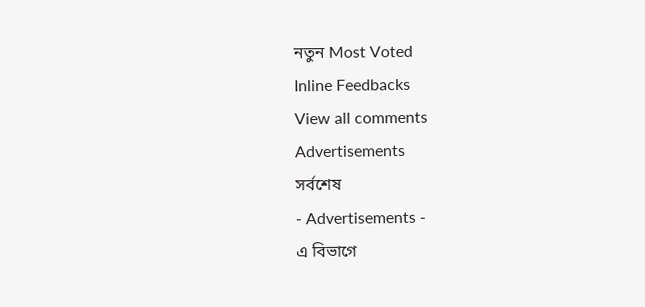নতুন Most Voted
Inline Feedbacks
View all comments
Advertisements
সর্বশেষ
- Advertisements -
এ বিভাগে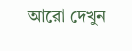আরো দেখুন